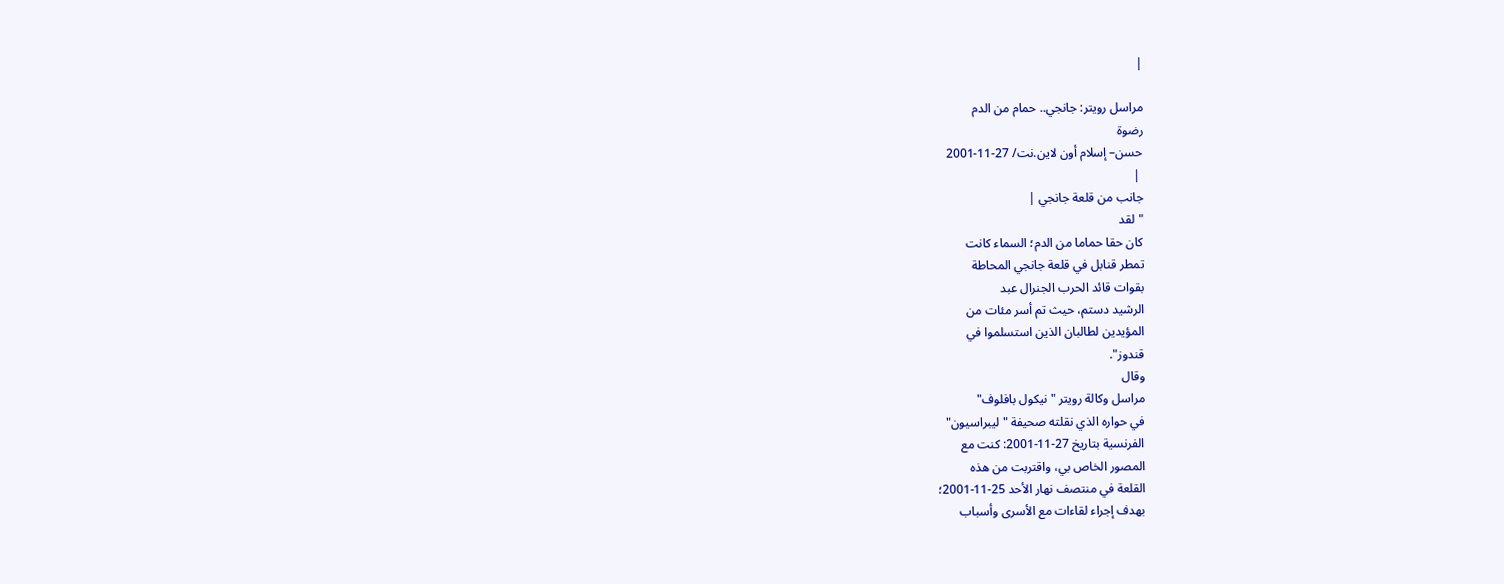|

مراسل رويتر: جانجي.. حمام من الدم
رضوة
حسن– إسلام أون لاين.نت/ 27-11-2001
 |
جانب من قلعة جانجي |
"لقد
كان حقا حماما من الدم؛ السماء كانت
تمطر قنابل في قلعة جانجي المحاطة
بقوات قائد الحرب الجنرال عبد
الرشيد دستم، حيث تم أسر مئات من
المؤيدين لطالبان الذين استسلموا في
قندوز".
وقال
مراسل وكالة رويتر "نيكول بافلوف"
في حواره الذي نقلته صحيفة "ليبراسيون"
الفرنسية بتاريخ 27-11-2001: كنت مع
المصور الخاص بي، واقتربت من هذه
القلعة في منتصف نهار الأحد 25-11-2001؛
بهدف إجراء لقاءات مع الأسرى وأسباب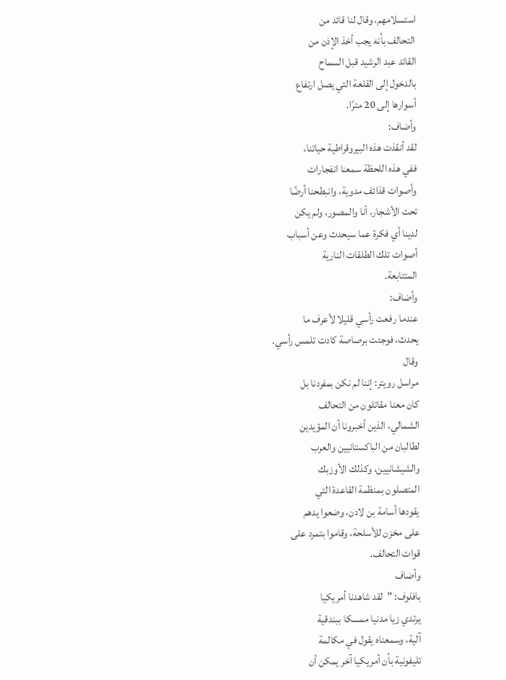استسلامهم، وقال لنا قائد من
التحالف بأنه يجب أخذ الإذن من
القائد عبد الرشيد قبل السماح
بالدخول إلى القلعة التي يصل ارتفاع
أسوارها إلى 20 مترًا.
وأضاف:
لقد أنقذت هذه البيروقراطية حياتنا،
ففي هذه اللحظة سمعنا انفجارات
وأصوات قذائف مدوية، وانبطحنا أرضًا
تحت الأشجار، أنا والمصور، ولم يكن
لدينا أي فكرة عما سيحدث وعن أسباب
أصوات تلك الطلقات النارية
المتتابعة.
وأضاف:
عندما رفعت رأسي قليلا لأعرف ما
يحدث، فوجئت برصاصة كادت تلمس رأسي.
وقال
مراسل رويتر: إننا لم نكن بمفردنا بل
كان معنا مقاتلون من التحالف
الشمالي، الذين أخبرونا أن المؤيدين
لطالبان من الباكستانيين والعرب
والشيشانيين، وكذلك الأوزبك
المتصلون بمنظمة القاعدة التي
يقودها أسامة بن لادن، وضعوا يدهم
على مخزن للأسلحة، وقاموا بتمرد على
قوات التحالف.
وأضاف
بافلوف: "لقد شاهدنا أمريكيا
يرتدي زيا مدنيا ممسكا ببندقية
آلية، وسمعناه يقول في مكالمة
تليفونية بأن أمريكيا آخر يمكن أن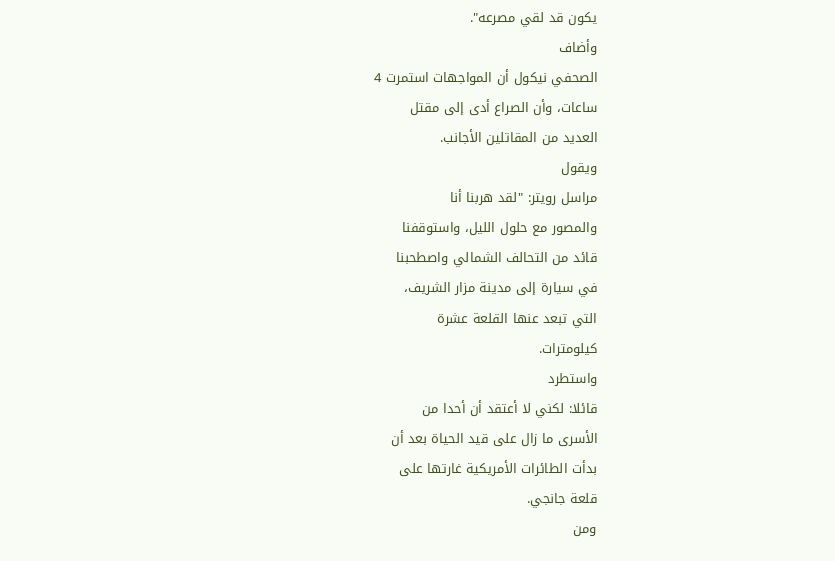يكون قد لقي مصرعه".
وأضاف
الصحفي نيكول أن المواجهات استمرت 4
ساعات، وأن الصراع أدى إلى مقتل
العديد من المقاتلين الأجانب.
ويقول
مراسل رويتر: "لقد هربنا أنا
والمصور مع حلول الليل، واستوقفنا
قائد من التحالف الشمالي واصطحبنا
في سيارة إلى مدينة مزار الشريف،
التي تبعد عنها القلعة عشرة
كيلومترات.
واستطرد
قائلا: لكني لا أعتقد أن أحدا من
الأسرى ما زال على قيد الحياة بعد أن
بدأت الطائرات الأمريكية غارتها على
قلعة جانجي.
ومن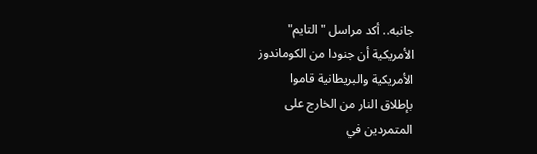جانبه.. أكد مراسل "التايم"
الأمريكية أن جنودا من الكوماندوز
الأمريكية والبريطانية قاموا
بإطلاق النار من الخارج على
المتمردين في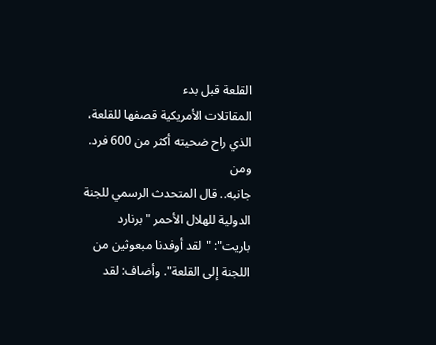القلعة قبل بدء
المقاتلات الأمريكية قصفها للقلعة،
الذي راح ضحيته أكثر من 600 فرد.
ومن
جانبه.. قال المتحدث الرسمي للجنة
الدولية للهلال الأحمر "برنارد
باريت": "لقد أوفدنا مبعوثين من
اللجنة إلى القلعة". وأضاف: لقد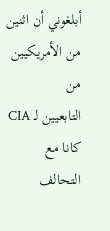أبلغوني أن اثنين من الأمريكيين من
التابعيين لـ CIA كانا مع التحالف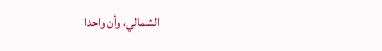الشمالي، وأن واحدا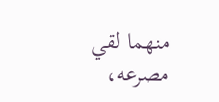منهما لقي
مصرعه،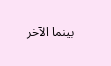بينما الآخر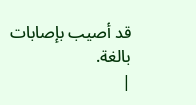قد أصيب بإصابات
بالغة.
|